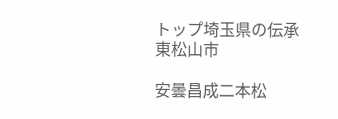トップ埼玉県の伝承東松山市

安曇昌成二本松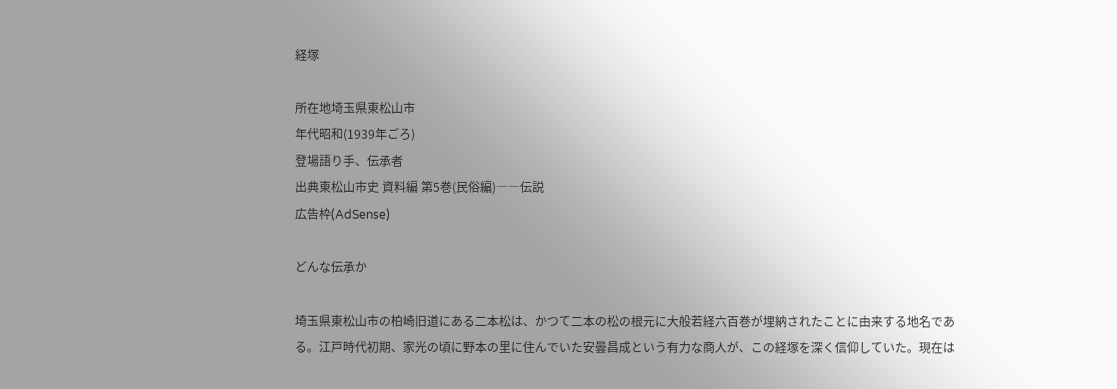経塚

所在地埼玉県東松山市
年代昭和(1939年ごろ)
登場語り手、伝承者
出典東松山市史 資料編 第5巻(民俗編)――伝説
広告枠(AdSense)

どんな伝承か

埼玉県東松山市の柏崎旧道にある二本松は、かつて二本の松の根元に大般若経六百巻が埋納されたことに由来する地名である。江戸時代初期、家光の頃に野本の里に住んでいた安曇昌成という有力な商人が、この経塚を深く信仰していた。現在は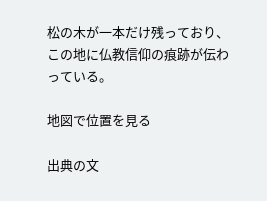松の木が一本だけ残っており、この地に仏教信仰の痕跡が伝わっている。

地図で位置を見る

出典の文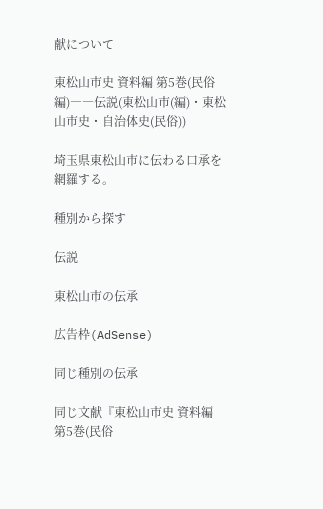献について

東松山市史 資料編 第5巻(民俗編)――伝説(東松山市(編)・東松山市史・自治体史(民俗))

埼玉県東松山市に伝わる口承を網羅する。

種別から探す

伝説

東松山市の伝承

広告枠(AdSense)

同じ種別の伝承

同じ文献『東松山市史 資料編 第5巻(民俗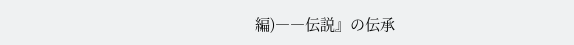編)――伝説』の伝承